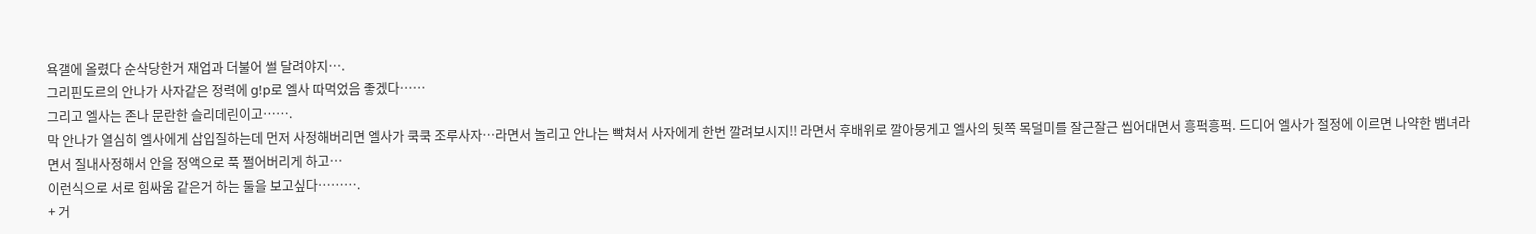욕갤에 올렸다 순삭당한거 재업과 더불어 썰 달려야지….
그리핀도르의 안나가 사자같은 정력에 g!p로 엘사 따먹었음 좋겠다……
그리고 엘사는 존나 문란한 슬리데린이고…….
막 안나가 열심히 엘사에게 삽입질하는데 먼저 사정해버리면 엘사가 쿡쿡 조루사자…라면서 놀리고 안나는 빡쳐서 사자에게 한번 깔려보시지!! 라면서 후배위로 깔아뭉게고 엘사의 뒷쪽 목덜미를 잘근잘근 씹어대면서 흥퍽흥퍽. 드디어 엘사가 절정에 이르면 나약한 뱀녀라면서 질내사정해서 안을 정액으로 푹 쩔어버리게 하고…
이런식으로 서로 힘싸움 같은거 하는 둘을 보고싶다……….
+ 거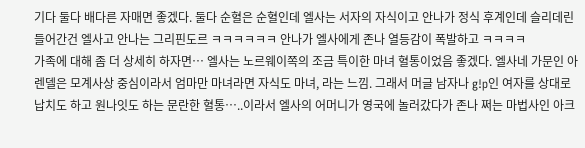기다 둘다 배다른 자매면 좋겠다. 둘다 순혈은 순혈인데 엘사는 서자의 자식이고 안나가 정식 후계인데 슬리데린 들어간건 엘사고 안나는 그리핀도르 ㅋㅋㅋㅋㅋㅋ 안나가 엘사에게 존나 열등감이 폭발하고 ㅋㅋㅋㅋ
가족에 대해 좀 더 상세히 하자면… 엘사는 노르웨이쪽의 조금 특이한 마녀 혈통이었음 좋겠다. 엘사네 가문인 아렌델은 모계사상 중심이라서 엄마만 마녀라면 자식도 마녀, 라는 느낌. 그래서 머글 남자나 g!p인 여자를 상대로 납치도 하고 원나잇도 하는 문란한 혈통…..이라서 엘사의 어머니가 영국에 놀러갔다가 존나 쩌는 마법사인 아크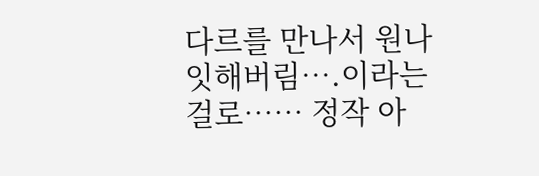다르를 만나서 원나잇해버림….이라는 걸로…… 정작 아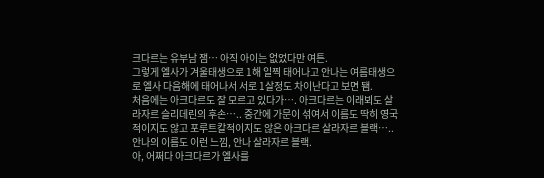크다르는 유부남 잼… 아직 아이는 없었다만 여튼.
그렇게 엘사가 겨울태생으로 1해 일찍 태어나고 안나는 여름태생으로 엘사 다음해에 태어나서 서로 1살정도 차이난다고 보면 됌.
처음에는 아크다르도 잘 모르고 있다가…. 아크다르는 이래뵈도 살라자르 슬리데린의 후손….. 중간에 가문이 섞여서 이름도 딱히 영국적이지도 않고 포루트칼적이지도 않은 아크다르 살라자르 블랙….. 안나의 이름도 이런 느낌, 안나 살라자르 블랙.
아, 어쩌다 아크다르가 엘사를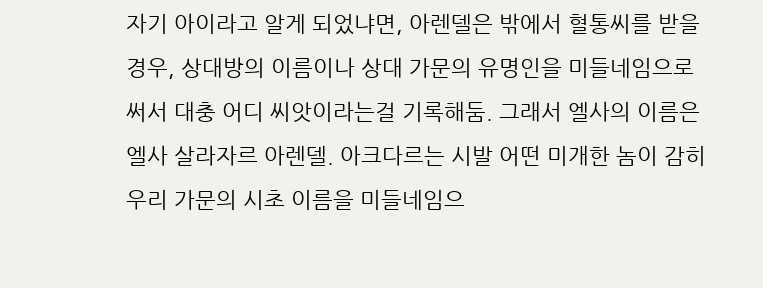자기 아이라고 알게 되었냐면, 아렌델은 밖에서 혈통씨를 받을 경우, 상대방의 이름이나 상대 가문의 유명인을 미들네임으로 써서 대충 어디 씨앗이라는걸 기록해둠. 그래서 엘사의 이름은 엘사 살라자르 아렌델. 아크다르는 시발 어떤 미개한 놈이 감히 우리 가문의 시초 이름을 미들네임으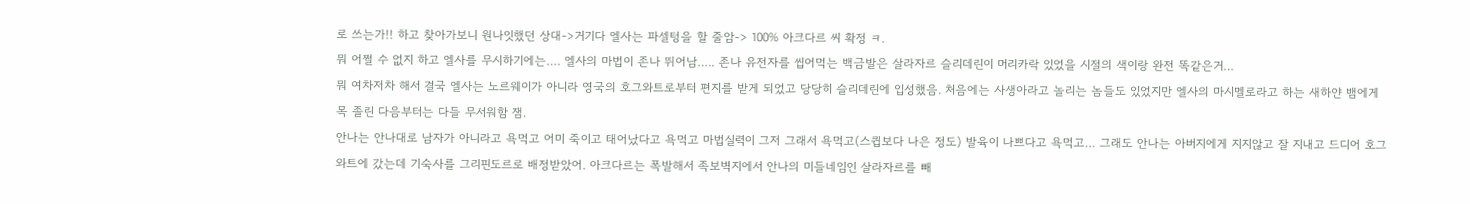로 쓰는가!! 하고 찾아가보니 원나잇했던 상대->거기다 엘사는 파셀텅을 할 줄암-> 100% 아크다르 씨 확정 ㅋ.
뭐 어쩔 수 없지 하고 엘사를 무시하기에는…. 엘사의 마법이 존나 뛰어남….. 존나 유전자를 씹어먹는 백금발은 살라자르 슬리데린이 머리카락 있었을 시절의 색이랑 완전 똑같은거…
뭐 여차저차 해서 결국 엘사는 노르웨이가 아니라 영국의 호그와트로부터 편지를 받게 되었고 당당히 슬리데린에 입성했음. 처음에는 사생아라고 놀리는 놈들도 있었지만 엘사의 마시멜로라고 하는 새하얀 뱀에게 목 졸린 다음부터는 다들 무서워함 잼.
안나는 안나대로 남자가 아니라고 욕먹고 어미 죽이고 태어났다고 욕먹고 마법실력이 그저 그래서 욕먹고(스큅보다 나은 정도) 발육이 나쁘다고 욕먹고… 그래도 안나는 아버지에게 지지않고 잘 지내고 드디어 호그와트에 갔는데 기숙사를 그리핀도르로 배정받았어. 아크다르는 폭발해서 족보벽지에서 안나의 미들네임인 살라자르를 빼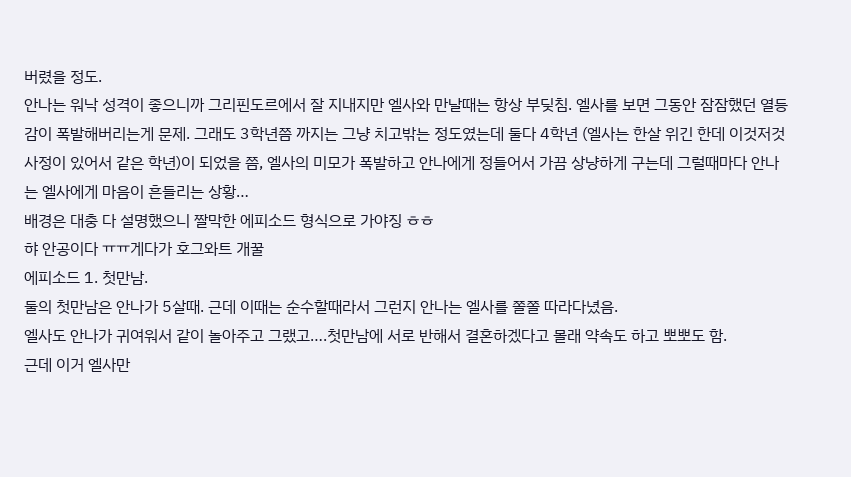버렸을 정도.
안나는 워낙 성격이 좋으니까 그리핀도르에서 잘 지내지만 엘사와 만날때는 항상 부딪침. 엘사를 보면 그동안 잠잠했던 열등감이 폭발해버리는게 문제. 그래도 3학년쯤 까지는 그냥 치고밖는 정도였는데 둘다 4학년 (엘사는 한살 위긴 한데 이것저것 사정이 있어서 같은 학년)이 되었을 쯤, 엘사의 미모가 폭발하고 안나에게 정들어서 가끔 상냥하게 구는데 그럴때마다 안나는 엘사에게 마음이 흔들리는 상황…
배경은 대충 다 설명했으니 짤막한 에피소드 형식으로 가야징 ㅎㅎ
햐 안공이다 ㅠㅠ게다가 호그와트 개꿀
에피소드 1. 첫만남.
둘의 첫만남은 안나가 5살때. 근데 이때는 순수할때라서 그런지 안나는 엘사를 쫄쫄 따라다녔음.
엘사도 안나가 귀여워서 같이 놀아주고 그랬고….첫만남에 서로 반해서 결혼하겠다고 몰래 약속도 하고 뽀뽀도 함.
근데 이거 엘사만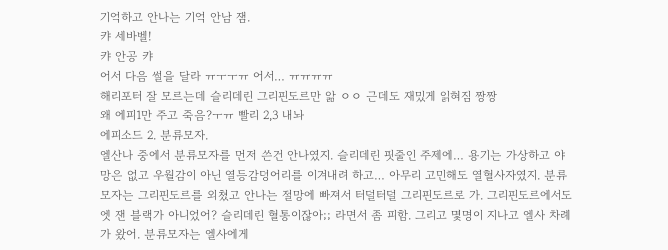기억하고 안나는 기억 안남 잼.
캬 세바벨!
캬 안공 캬
어서 다음 썰을 달라 ㅠㅜㅜㅠ 어서… ㅠㅠㅠㅠ
해리포터 잘 모르는데 슬리데린 그리핀도르만 앎 ㅇㅇ 근데도 재밌게 읽혀짐 짱짱
왜 에피1만 주고 죽음?ㅜㅠ 빨리 2,3 내놔
에피소드 2. 분류모자.
엘산나 중에서 분류모자를 먼저 쓴건 안나였지. 슬리데린 핏줄인 주제에… 용기는 가상하고 야망은 없고 우월감이 아닌 열등감덩어리를 이겨내려 하고… 아무리 고민해도 열혈사자였지. 분류모자는 그리핀도르를 외쳤고 안나는 절망에 빠져서 터덜터덜 그리핀도르로 가. 그리핀도르에서도 엣 잰 블랙가 아니었어? 슬리데린 혈통이잖아;; 라면서 좀 피함. 그리고 몇명이 지나고 엘사 차례가 왔어. 분류모자는 엘사에게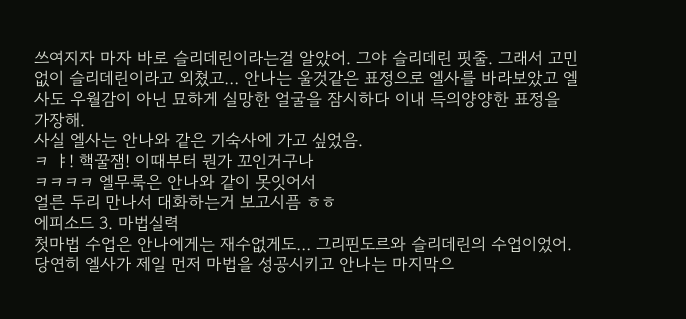쓰여지자 마자 바로 슬리데린이라는걸 알았어. 그야 슬리데린 핏줄. 그래서 고민없이 슬리데린이라고 외쳤고… 안나는 울것같은 표정으로 엘사를 바라보았고 엘사도 우월감이 아닌 묘하게 실망한 얼굴을 잠시하다 이내 득의양양한 표정을 가장해.
사실 엘사는 안나와 같은 기숙사에 가고 싶었음.
ㅋ ㅑ! 핵꿀잼! 이때부터 뭔가 꼬인거구나
ㅋㅋㅋㅋ 엘무룩은 안나와 같이 못잇어서
얼른 두리 만나서 대화하는거 보고시픔 ㅎㅎ
에피소드 3. 마법실력
첫마법 수업은 안나에게는 재수없게도… 그리핀도르와 슬리데린의 수업이었어. 당연히 엘사가 제일 먼저 마법을 성공시키고 안나는 마지막으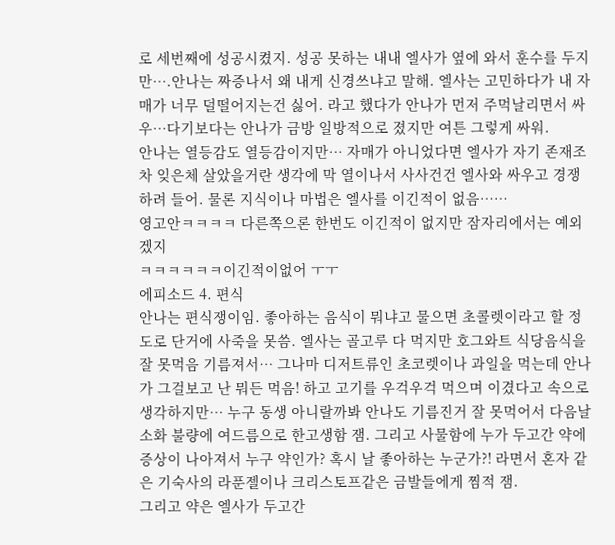로 세번째에 성공시켰지. 성공 못하는 내내 엘사가 옆에 와서 훈수를 두지만….안나는 짜증나서 왜 내게 신경쓰냐고 말해. 엘사는 고민하다가 내 자매가 너무 덜떨어지는건 싫어. 라고 했다가 안나가 먼저 주먹날리면서 싸우…다기보다는 안나가 금방 일방적으로 졌지만 여튼 그렇게 싸워.
안나는 열등감도 열등감이지만… 자매가 아니었다면 엘사가 자기 존재조차 잊은체 살았을거란 생각에 막 열이나서 사사건건 엘사와 싸우고 경쟁하려 들어. 물론 지식이나 마법은 엘사를 이긴적이 없음……
영고안ㅋㅋㅋㅋ 다른쪽으론 한번도 이긴적이 없지만 잠자리에서는 예외겠지
ㅋㅋㅋㅋㅋㅋ이긴적이없어 ㅜㅜ
에피소드 4. 편식
안나는 편식쟁이임. 좋아하는 음식이 뭐냐고 물으면 초콜렛이라고 할 정도로 단거에 사죽을 못씀. 엘사는 골고루 다 먹지만 호그와트 식당음식을 잘 못먹음 기름져서… 그나마 디저트류인 초코렛이나 과일을 먹는데 안나가 그걸보고 난 뭐든 먹음! 하고 고기를 우걱우걱 먹으며 이겼다고 속으로 생각하지만… 누구 동생 아니랄까봐 안나도 기름진거 잘 못먹어서 다음날 소화 불량에 여드름으로 한고생함 잼. 그리고 사물함에 누가 두고간 약에 증상이 나아져서 누구 약인가? 혹시 날 좋아하는 누군가?! 라면서 혼자 같은 기숙사의 라푼젤이나 크리스토프같은 금발들에게 찜적 잼.
그리고 약은 엘사가 두고간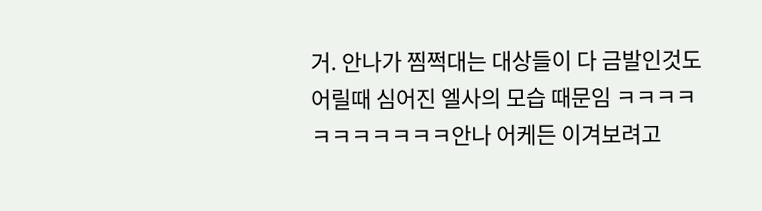거. 안나가 찜쩍대는 대상들이 다 금발인것도 어릴때 심어진 엘사의 모습 때문임 ㅋㅋㅋㅋ
ㅋㅋㅋㅋㅋㅋㅋ안나 어케든 이겨보려고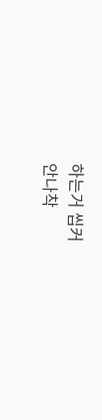하는거 씹커
안나착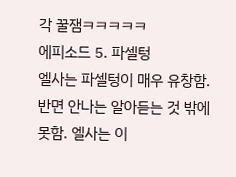각 꿀잼ㅋㅋㅋㅋㅋ
에피소드 5. 파셀텅
엘사는 파셀텅이 매우 유창함. 반면 안나는 알아듣는 것 밖에 못함. 엘사는 이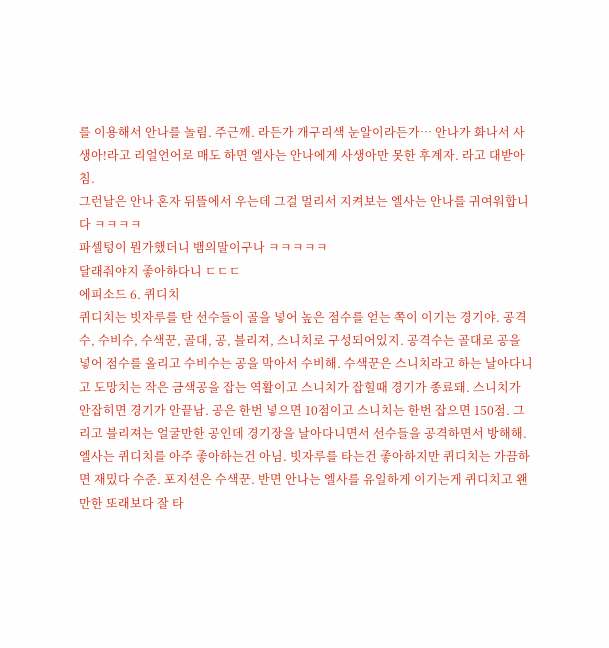를 이용해서 안나를 놀림. 주근깨. 라든가 개구리색 눈알이라든가… 안나가 화나서 사생아!라고 리얼언어로 매도 하면 엘사는 안나에게 사생아만 못한 후계자. 라고 대받아침.
그런날은 안나 혼자 뒤뜰에서 우는데 그걸 멀리서 지켜보는 엘사는 안나를 귀여워합니다 ㅋㅋㅋㅋ
파셀텅이 뭔가했더니 뱀의말이구나 ㅋㅋㅋㅋㅋ
달래줘야지 좋아하다니 ㄷㄷㄷ
에피소드 6. 퀴디치
퀴디치는 빗자루를 탄 선수들이 골을 넣어 높은 점수를 얻는 쪽이 이기는 경기야. 공격수, 수비수, 수색꾼, 골대, 공, 블리져, 스니치로 구성되어있지. 공격수는 골대로 공을 넣어 점수를 올리고 수비수는 공을 막아서 수비해. 수색꾼은 스니치라고 하는 날아다니고 도망치는 작은 금색공을 잡는 역활이고 스니치가 잡힐때 경기가 종료돼. 스니치가 안잡히면 경기가 안끝남. 공은 한번 넣으면 10점이고 스니치는 한번 잡으면 150점. 그리고 블리져는 얼굴만한 공인데 경기장을 날아다니면서 선수들을 공격하면서 방해해.
엘사는 퀴디치를 아주 좋아하는건 아님. 빗자루를 타는건 좋아하지만 퀴디치는 가끔하면 재밌다 수준. 포지션은 수색꾼. 반면 안나는 엘사를 유일하게 이기는게 퀴디치고 왠만한 또래보다 잘 타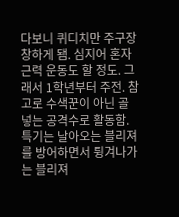다보니 퀴디치만 주구장창하게 됌. 심지어 혼자 근력 운동도 할 정도. 그래서 1학년부터 주전. 참고로 수색꾼이 아닌 골 넣는 공격수로 활동함. 특기는 날아오는 블리져를 방어하면서 튕겨나가는 블리져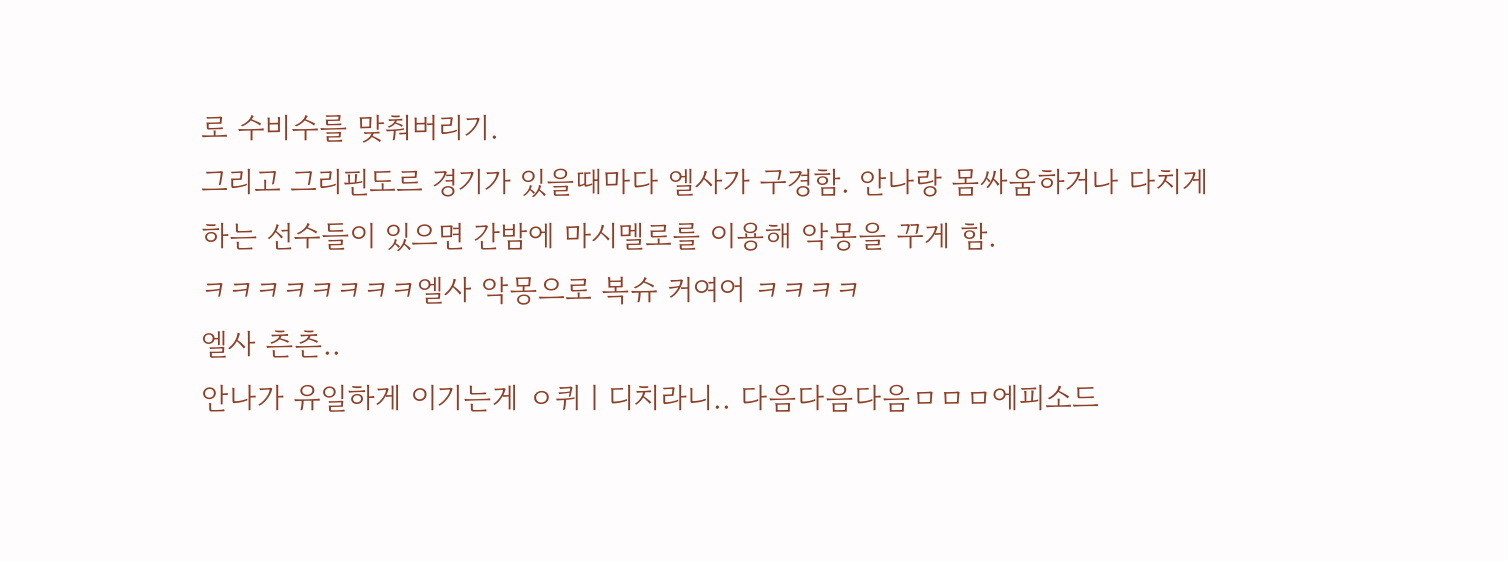로 수비수를 맞춰버리기.
그리고 그리핀도르 경기가 있을때마다 엘사가 구경함. 안나랑 몸싸움하거나 다치게 하는 선수들이 있으면 간밤에 마시멜로를 이용해 악몽을 꾸게 함.
ㅋㅋㅋㅋㅋㅋㅋㅋ엘사 악몽으로 복슈 커여어 ㅋㅋㅋㅋ
엘사 츤츤..
안나가 유일하게 이기는게 ㅇ퀴ㅣ디치라니.. 다음다음다음ㅁㅁㅁ에피소드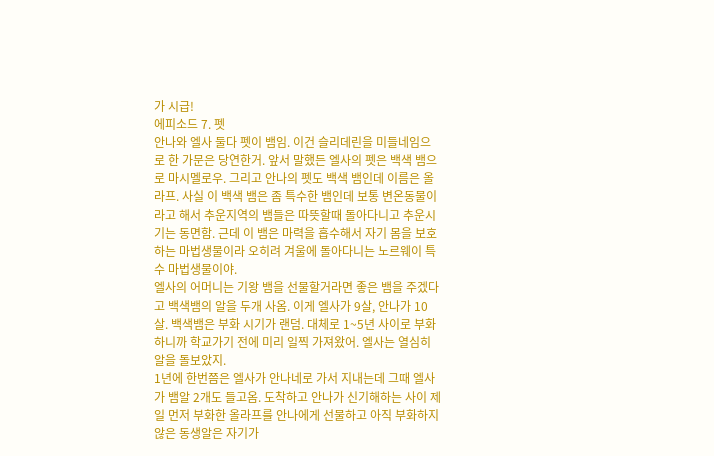가 시급!
에피소드 7. 펫
안나와 엘사 둘다 펫이 뱀임. 이건 슬리데린을 미들네임으로 한 가문은 당연한거. 앞서 말했든 엘사의 펫은 백색 뱀으로 마시멜로우. 그리고 안나의 펫도 백색 뱀인데 이름은 올라프. 사실 이 백색 뱀은 좀 특수한 뱀인데 보통 변온동물이라고 해서 추운지역의 뱀들은 따뜻할때 돌아다니고 추운시기는 동면함. 근데 이 뱀은 마력을 흡수해서 자기 몸을 보호하는 마법생물이라 오히려 겨울에 돌아다니는 노르웨이 특수 마법생물이야.
엘사의 어머니는 기왕 뱀을 선물할거라면 좋은 뱀을 주겠다고 백색뱀의 알을 두개 사옴. 이게 엘사가 9살, 안나가 10살. 백색뱀은 부화 시기가 랜덤. 대체로 1~5년 사이로 부화하니까 학교가기 전에 미리 일찍 가져왔어. 엘사는 열심히 알을 돌보았지.
1년에 한번쯤은 엘사가 안나네로 가서 지내는데 그때 엘사가 뱀알 2개도 들고옴. 도착하고 안나가 신기해하는 사이 제일 먼저 부화한 올라프를 안나에게 선물하고 아직 부화하지 않은 동생알은 자기가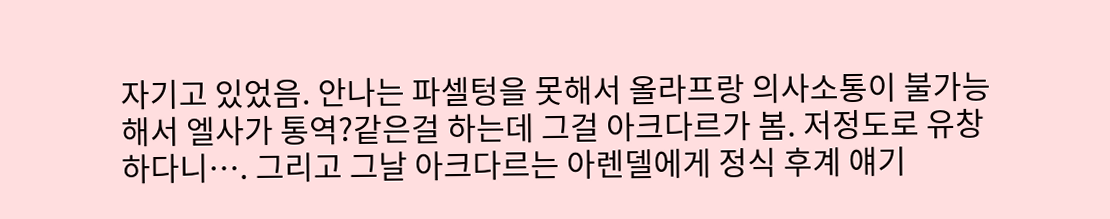자기고 있었음. 안나는 파셀텅을 못해서 올라프랑 의사소통이 불가능해서 엘사가 통역?같은걸 하는데 그걸 아크다르가 봄. 저정도로 유창하다니…. 그리고 그날 아크다르는 아렌델에게 정식 후계 얘기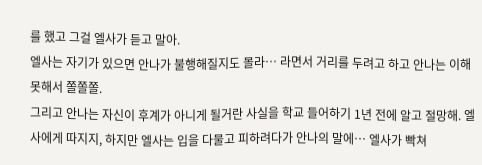를 했고 그걸 엘사가 듣고 말아.
엘사는 자기가 있으면 안나가 불행해질지도 몰라… 라면서 거리를 두려고 하고 안나는 이해 못해서 쫄쫄쫄.
그리고 안나는 자신이 후계가 아니게 될거란 사실을 학교 들어하기 1년 전에 알고 절망해. 엘사에게 따지지, 하지만 엘사는 입을 다물고 피하려다가 안나의 말에… 엘사가 빡쳐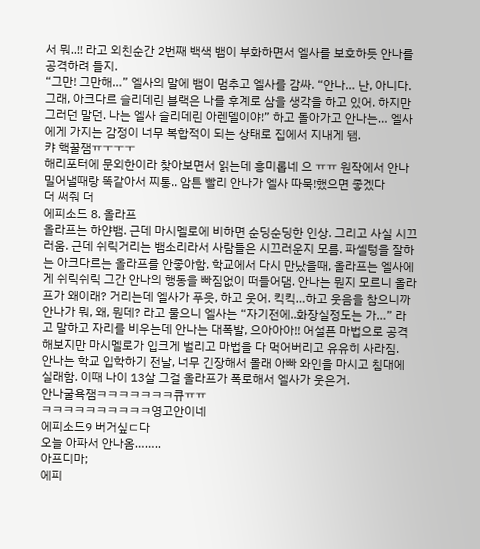서 뭐..!! 라고 외친순간 2번째 백색 뱀이 부화하면서 엘사를 보호하듯 안나를 공격하려 들지.
“그만! 그만해…” 엘사의 말에 뱀이 멈추고 엘사를 감싸. “안나… 난, 아니다. 그래, 아크다르 슬리데린 블랙은 나를 후계로 삼을 생각을 하고 있어. 하지만 그러던 말던. 나는 엘사 슬리데린 아렌델이야!” 하고 돌아가고 안나는… 엘사에게 가지는 감정이 너무 복합적이 되는 상태로 집에서 지내게 됌.
캬 핵꿀잼ㅠㅜㅜㅜ
해리포터에 문외한이라 찾아보면서 읽는데 흥미롭네 으 ㅠㅠ 원작에서 안나 밀어낼때랑 똑같아서 찌통.. 암튼 빨리 안나가 엘사 따묵!했으면 좋겠다
더 써줘 더
에피소드 8. 올라프
올라프는 하얀뱀. 근데 마시멜로에 비하면 순딩순딩한 인상. 그리고 사실 시끄러움. 근데 쉬릭거리는 뱀소리라서 사람들은 시끄러운지 모름. 파셀텅을 잘하는 아크다르는 올라프를 안좋아함. 학교에서 다시 만났을때, 올라프는 엘사에게 쉬릭쉬릭 그간 안나의 행동을 빠짐없이 떠들어댐. 안나는 뭔지 모르니 올라프가 왜이래? 거리는데 엘사가 푸읏, 하고 웃어. 킥킥…하고 웃음을 참으니까 안나가 뭐, 왜, 뭔데? 라고 물으니 엘사는 “자기전에..화장실정도는 가…” 라고 말하고 자리를 비우는데 안나는 대폭발, 으아아아!! 어설픈 마법으로 공격해보지만 마시멜로가 입크게 벌리고 마법을 다 먹어버리고 유유히 사라짐.
안나는 학교 입학하기 전날, 너무 긴장해서 몰래 아빠 와인을 마시고 침대에 실래함. 이때 나이 13살 그걸 올라프가 폭로해서 엘사가 웃은거.
안나굴욕잼ㅋㅋㅋㅋㅋㅋㅋ큐ㅠㅠ
ㅋㅋㅋㅋㅋㅋㅋㅋㅋㅋ영고안이네
에피소드9 버거싶ㄷ다
오늘 아파서 안나옴……..
아프디마;
에피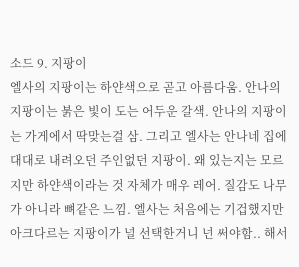소드 9. 지팡이
엘사의 지팡이는 하얀색으로 곧고 아름다움. 안나의 지팡이는 붉은 빛이 도는 어두운 갈색. 안나의 지팡이는 가게에서 딱맞는걸 삼. 그리고 엘사는 안나네 집에 대대로 내려오던 주인없던 지팡이. 왜 있는지는 모르지만 하얀색이라는 것 자체가 매우 레어. 질감도 나무가 아니라 뼈같은 느낌. 엘사는 처음에는 기겁했지만 아크다르는 지팡이가 널 선택한거니 넌 써야함.. 해서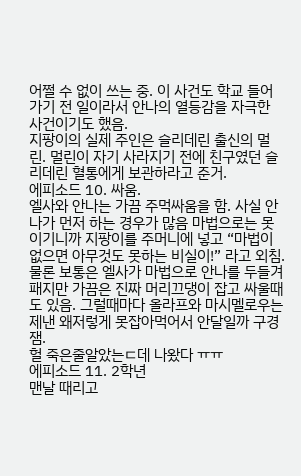어쩔 수 없이 쓰는 중. 이 사건도 학교 들어가기 전 일이라서 안나의 열등감을 자극한 사건이기도 했음.
지팡이의 실제 주인은 슬리데린 출신의 멀린. 멀린이 자기 사라지기 전에 친구였던 슬리데린 혈통에게 보관하라고 준거.
에피소드 10. 싸움.
엘사와 안나는 가끔 주먹싸움을 함. 사실 안나가 먼저 하는 경우가 많음 마법으로는 못이기니까 지팡이를 주머니에 넣고 “마법이 없으면 아무것도 못하는 비실이!” 라고 외침. 물론 보통은 엘사가 마법으로 안나를 두들겨 패지만 가끔은 진짜 머리끄댕이 잡고 싸울때도 있음. 그럴때마다 올라프와 마시멜로우는 제낸 왜저렇게 못잡아먹어서 안달일까 구경 잼.
헐 죽은줄알았는ㄷ데 나왔다 ㅠㅠ
에피소드 11. 2학년
맨날 때리고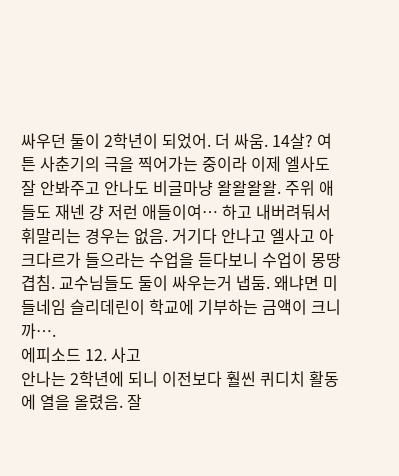싸우던 둘이 2학년이 되었어. 더 싸움. 14살? 여튼 사춘기의 극을 찍어가는 중이라 이제 엘사도 잘 안봐주고 안나도 비글마냥 왈왈왈왈. 주위 애들도 재넨 걍 저런 애들이여… 하고 내버려둬서 휘말리는 경우는 없음. 거기다 안나고 엘사고 아크다르가 들으라는 수업을 듣다보니 수업이 몽땅 겹침. 교수님들도 둘이 싸우는거 냅둠. 왜냐면 미들네임 슬리데린이 학교에 기부하는 금액이 크니까….
에피소드 12. 사고
안나는 2학년에 되니 이전보다 훨씬 퀴디치 활동에 열을 올렸음. 잘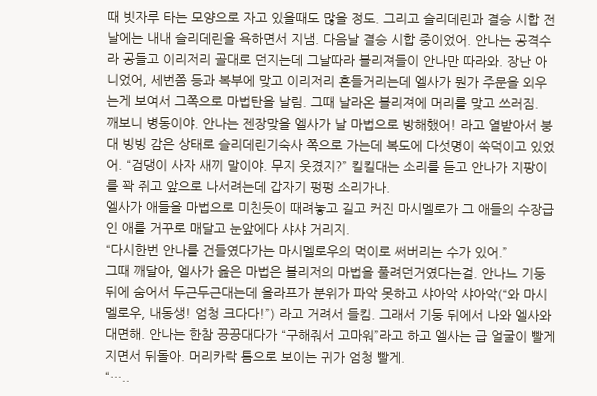때 빗자루 타는 모양으로 자고 있을때도 많을 정도. 그리고 슬리데린과 결승 시합 전날에는 내내 슬리데린을 욕하면서 지냄. 다음날 결승 시합 중이었어. 안나는 공격수라 공들고 이리저리 골대로 던지는데 그날따라 블리져들이 안나만 따라와. 장난 아니었어, 세번쯤 등과 복부에 맞고 이리저리 흔들거리는데 엘사가 뭔가 주문을 외우는게 보여서 그쪽으로 마법탄을 날림. 그때 날라온 블리져에 머리를 맞고 쓰러짐.
깨보니 병동이야. 안나는 젠장맞을 엘사가 날 마법으로 방해했어! 라고 열받아서 붕대 빙빙 감은 상태로 슬리데린기숙사 쪽으로 가는데 복도에 다섯명이 쑥덕이고 있었어. “검댕이 사자 새끼 말이야. 무지 웃겼지?” 킬킬대는 소리를 듣고 안나가 지팡이를 꽉 쥐고 앞으로 나서려는데 갑자기 펑펑 소리가나.
엘사가 애들을 마법으로 미친듯이 때려놓고 길고 커진 마시멜로가 그 애들의 수장급인 애를 거꾸로 매달고 눈앞에다 샤샤 거리지.
“다시한번 안나를 건들였다가는 마시멜로우의 먹이로 써버리는 수가 있어.”
그때 깨달아, 엘사가 읊은 마법은 블리저의 마법을 풀려던거였다는걸. 안나느 기둥 뒤에 숨어서 두근두근대는데 올라프가 분위가 파악 못하고 샤아악 샤아악(“와 마시멜로우, 내동생! 엄청 크다다!”) 라고 거려서 들킴. 그래서 기둥 뒤에서 나와 엘사와 대면해. 안나는 한참 끙끙대다가 “구해줘서 고마워”라고 하고 엘사는 급 얼굴이 빨게지면서 뒤돌아. 머리카락 틈으로 보이는 귀가 엄청 빨게.
“…..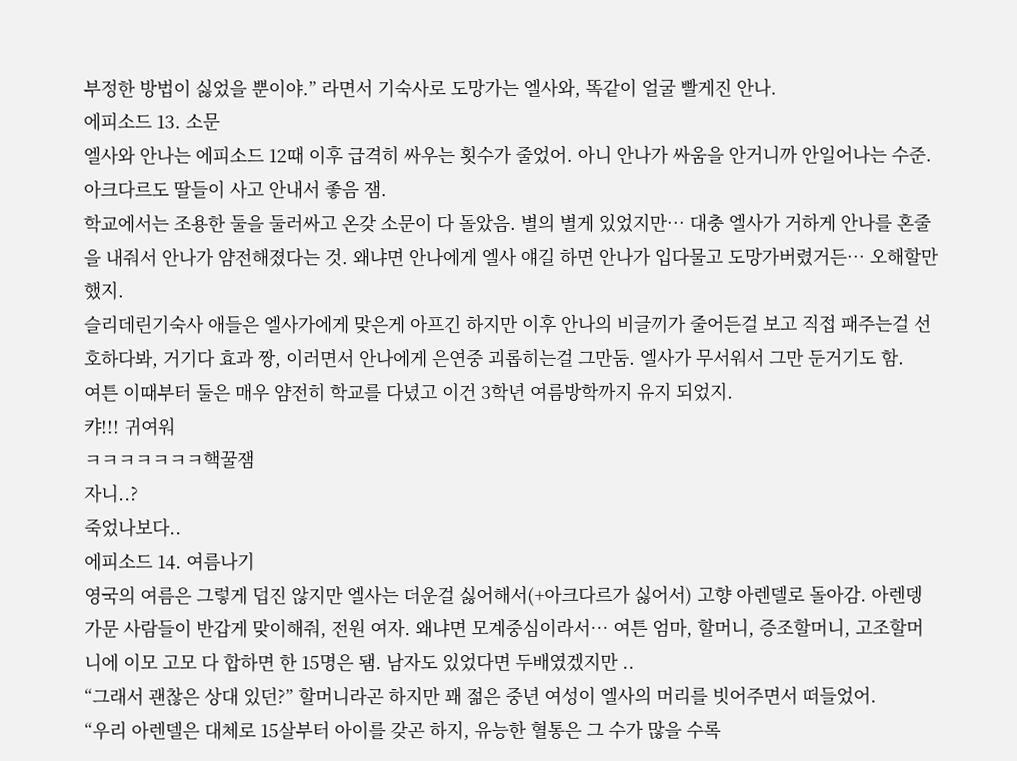부정한 방법이 싫었을 뿐이야.” 라면서 기숙사로 도망가는 엘사와, 똑같이 얼굴 빨게진 안나.
에피소드 13. 소문
엘사와 안나는 에피소드 12때 이후 급격히 싸우는 횟수가 줄었어. 아니 안나가 싸움을 안거니까 안일어나는 수준. 아크다르도 딸들이 사고 안내서 좋음 잼.
학교에서는 조용한 둘을 둘러싸고 온갖 소문이 다 돌았음. 별의 별게 있었지만… 대충 엘사가 거하게 안나를 혼줄을 내줘서 안나가 얌전해졌다는 것. 왜냐면 안나에게 엘사 얘길 하면 안나가 입다물고 도망가버렸거든… 오해할만 했지.
슬리데린기숙사 애들은 엘사가에게 맞은게 아프긴 하지만 이후 안나의 비글끼가 줄어든걸 보고 직접 패주는걸 선호하다봐, 거기다 효과 짱, 이러면서 안나에게 은연중 괴롭히는걸 그만둠. 엘사가 무서워서 그만 둔거기도 함.
여튼 이때부터 둘은 매우 얌전히 학교를 다녔고 이건 3학년 여름방학까지 유지 되었지.
캬!!! 귀여워
ㅋㅋㅋㅋㅋㅋㅋ핵꿀잼
자니..?
죽었나보다..
에피소드 14. 여름나기
영국의 여름은 그렇게 덥진 않지만 엘사는 더운걸 싫어해서(+아크다르가 싫어서) 고향 아렌델로 돌아감. 아렌뎅 가문 사람들이 반갑게 맞이해줘, 전원 여자. 왜냐면 모계중심이라서… 여튼 엄마, 할머니, 증조할머니, 고조할머니에 이모 고모 다 합하면 한 15명은 됌. 남자도 있었다면 두배였겠지만 ..
“그래서 괜찮은 상대 있던?” 할머니라곤 하지만 꽤 젊은 중년 여성이 엘사의 머리를 빗어주면서 떠들었어.
“우리 아렌델은 대체로 15살부터 아이를 갖곤 하지, 유능한 혈통은 그 수가 많을 수록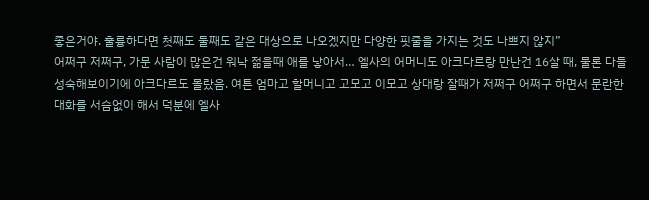좋은거야. 훌륭하다면 첫째도 둘째도 같은 대상으로 나오겠지만 다양한 핏줄을 가지는 것도 나쁘지 않지”
어쩌구 저쩌구, 가문 사람이 많은건 워낙 젊을때 애를 낳아서… 엘사의 어머니도 아크다르랑 만난건 16살 때, 물론 다들 성숙해보이기에 아크다르도 몰랐음. 여튼 엄마고 할머니고 고모고 이모고 상대랑 잘때가 저쩌구 어쩌구 하면서 문란한 대화를 서슴없이 해서 덕분에 엘사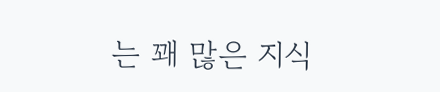는 꽤 많은 지식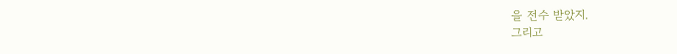을 전수 받았지.
그리고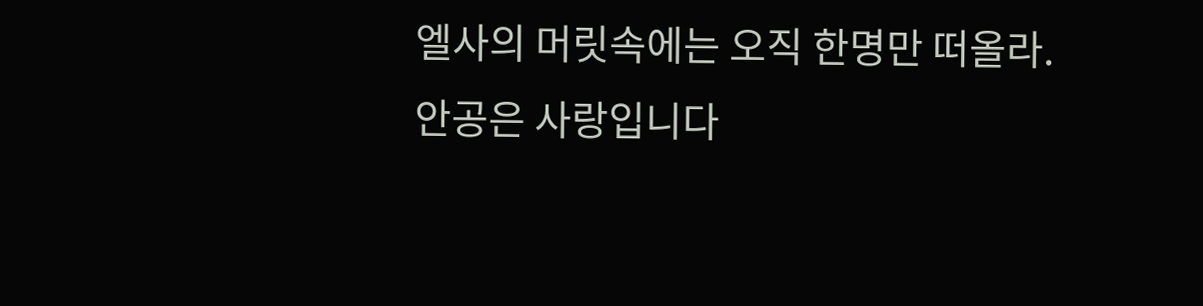엘사의 머릿속에는 오직 한명만 떠올라.
안공은 사랑입니다